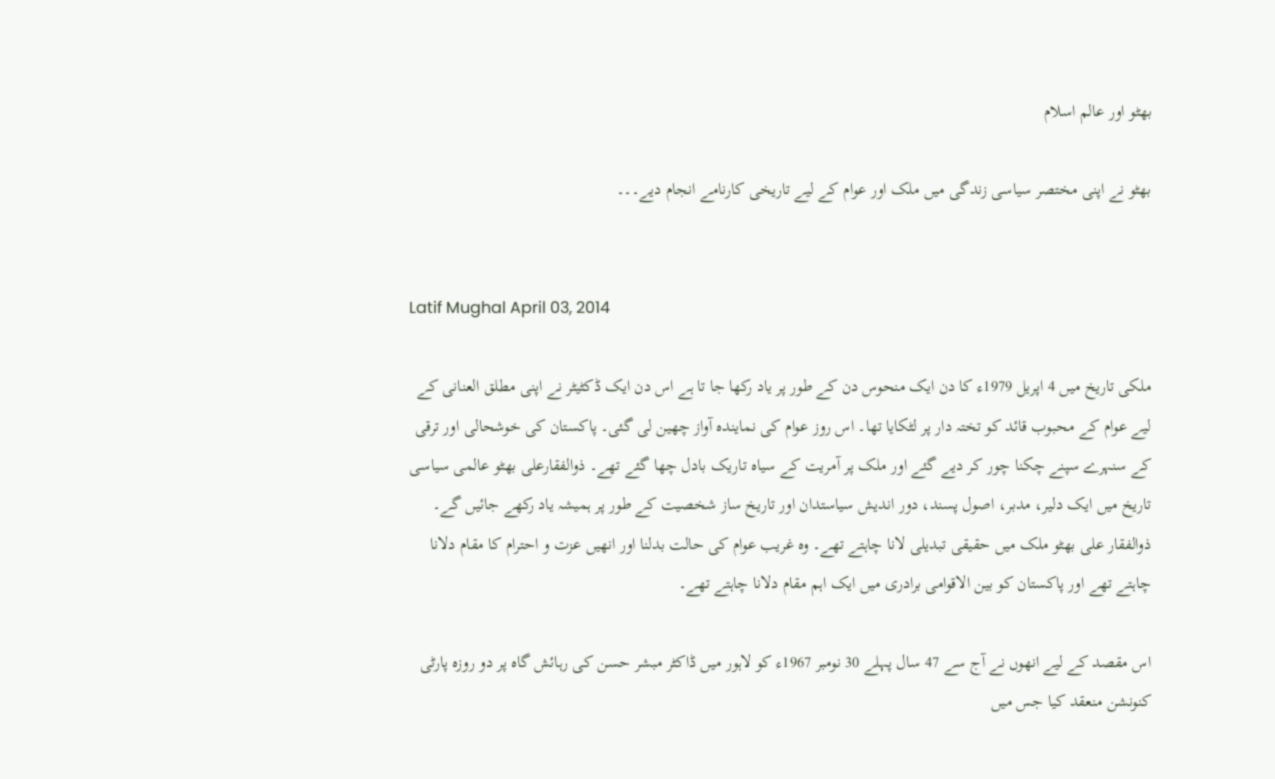بھٹو اور عالم اسلام

بھٹو نے اپنی مختصر سیاسی زندگی میں ملک اور عوام کے لیے تاریخی کارنامے انجام دیے۔۔۔


Latif Mughal April 03, 2014

ملکی تاریخ میں 4 اپریل 1979ء کا دن ایک منحوس دن کے طور پر یاد رکھا جا تا ہے اس دن ایک ڈکٹیٹر نے اپنی مطلق العنانی کے لیے عوام کے محبوب قائد کو تختہ دار پر لٹکایا تھا۔ اس روز عوام کی نمایندہ آواز چھین لی گئی۔ پاکستان کی خوشحالی اور ترقی کے سنہرے سپنے چکنا چور کر دیے گئے اور ملک پر آمریت کے سیاہ تاریک بادل چھا گئے تھے۔ ذوالفقارعلی بھٹو عالمی سیاسی تاریخ میں ایک دلیر، مدبر، اصول پسند، دور اندیش سیاستدان اور تاریخ ساز شخصیت کے طور پر ہمیشہ یاد رکھے جائیں گے۔ ذوالفقار علی بھٹو ملک میں حقیقی تبدیلی لانا چاہتے تھے۔ وہ غریب عوام کی حالت بدلنا اور انھیں عزت و احترام کا مقام دلانا چاہتے تھے اور پاکستان کو بین الاقوامی برادری میں ایک اہم مقام دلانا چاہتے تھے۔

اس مقصد کے لیے انھوں نے آج سے 47 سال پہلے 30 نومبر 1967ء کو لاہور میں ڈاکٹر مبشر حسن کی رہائش گاہ پر دو روزہ پارٹی کنونشن منعقد کیا جس میں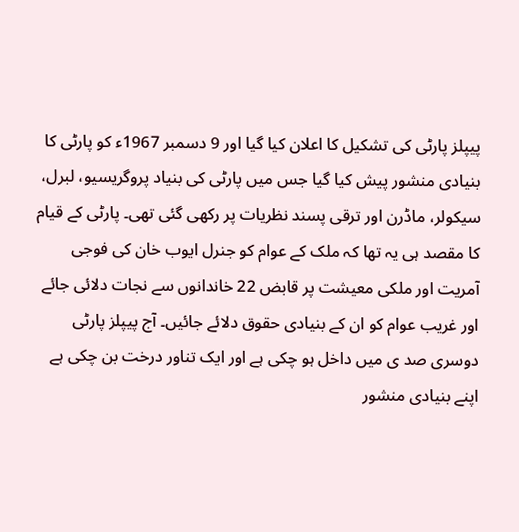پیپلز پارٹی کی تشکیل کا اعلان کیا گیا اور 9 دسمبر 1967ء کو پارٹی کا بنیادی منشور پیش کیا گیا جس میں پارٹی کی بنیاد پروگریسیو، لبرل، سیکولر، ماڈرن اور ترقی پسند نظریات پر رکھی گئی تھی۔ پارٹی کے قیام کا مقصد ہی یہ تھا کہ ملک کے عوام کو جنرل ایوب خان کی فوجی آمریت اور ملکی معیشت پر قابض 22 خاندانوں سے نجات دلائی جائے اور غریب عوام کو ان کے بنیادی حقوق دلائے جائیں۔ آج پیپلز پارٹی دوسری صد ی میں داخل ہو چکی ہے اور ایک تناور درخت بن چکی ہے اپنے بنیادی منشور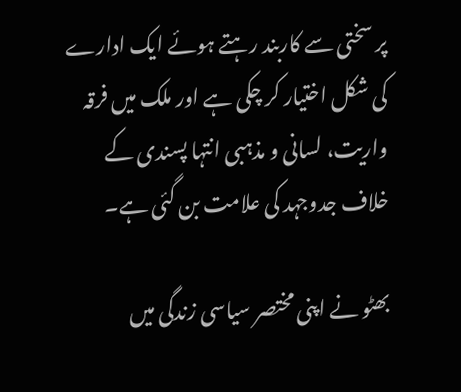پر سختی سے کاربند رہتے ہوئے ایک ادارے کی شکل اختیار کر چکی ہے اور ملک میں فرقہ واریت، لسانی و مذہبی انتہا پسندی کے خلاف جدوجہد کی علامت بن گئی ہے۔

بھٹو نے اپنی مختصر سیاسی زندگی میں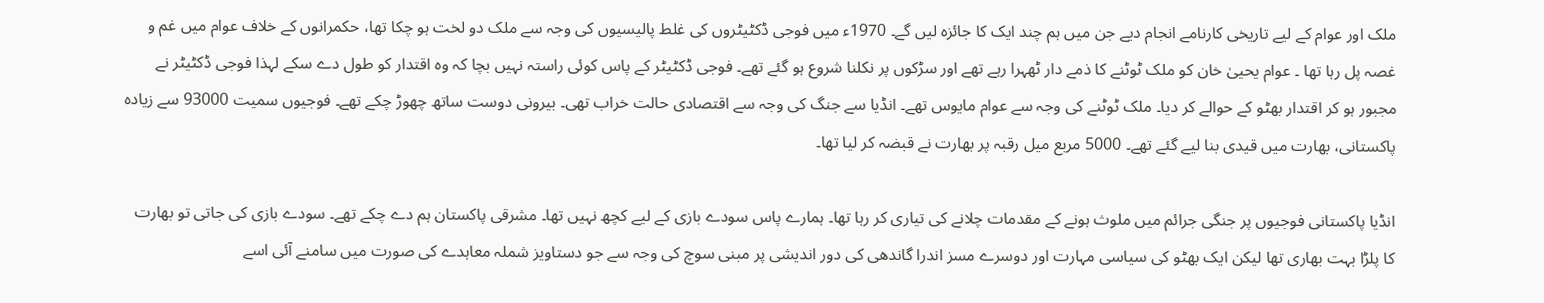ملک اور عوام کے لیے تاریخی کارنامے انجام دیے جن میں ہم چند ایک کا جائزہ لیں گے۔ 1970ء میں فوجی ڈکٹیٹروں کی غلط پالیسیوں کی وجہ سے ملک دو لخت ہو چکا تھا، حکمرانوں کے خلاف عوام میں غم و غصہ پل رہا تھا ۔ عوام یحییٰ خان کو ملک ٹوٹنے کا ذمے دار ٹھہرا رہے تھے اور سڑکوں پر نکلنا شروع ہو گئے تھے۔ فوجی ڈکٹیٹر کے پاس کوئی راستہ نہیں بچا کہ وہ اقتدار کو طول دے سکے لہذا فوجی ڈکٹیٹر نے مجبور ہو کر اقتدار بھٹو کے حوالے کر دیا۔ ملک ٹوٹنے کی وجہ سے عوام مایوس تھے۔ انڈیا سے جنگ کی وجہ سے اقتصادی حالت خراب تھی۔ بیرونی دوست ساتھ چھوڑ چکے تھے۔ فوجیوں سمیت 93000 سے زیادہ پاکستانی، بھارت میں قیدی بنا لیے گئے تھے۔ 5000 مربع میل رقبہ پر بھارت نے قبضہ کر لیا تھا۔

انڈیا پاکستانی فوجیوں پر جنگی جرائم میں ملوث ہونے کے مقدمات چلانے کی تیاری کر رہا تھا۔ ہمارے پاس سودے بازی کے لیے کچھ نہیں تھا۔ مشرقی پاکستان ہم دے چکے تھے۔ سودے بازی کی جاتی تو بھارت کا پلڑا بہت بھاری تھا لیکن ایک بھٹو کی سیاسی مہارت اور دوسرے مسز اندرا گاندھی کی دور اندیشی پر مبنی سوچ کی وجہ سے جو دستاویز شملہ معاہدے کی صورت میں سامنے آئی اسے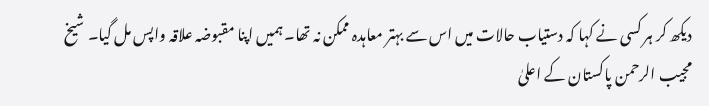دیکھ کر ہر کسی نے کہا کہ دستیاب حالات میں اس سے بہتر معاہدہ ممکن نہ تھا۔ ہمیں اپنا مقبوضہ علاقہ واپس مل گیا۔ شیخ مجیب الرحمن پاکستان کے اعلیٰ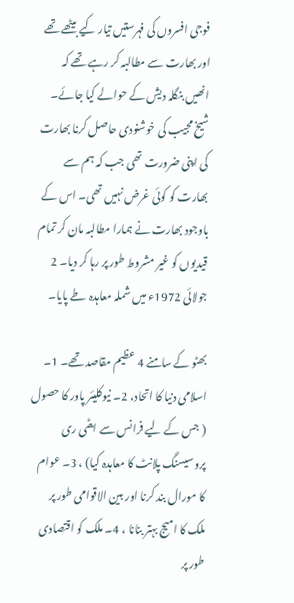فوجی افسروں کی فہرستیں تیار کیے بیٹھے تھے اور بھارت سے مطالبہ کر رہے تھے کہ انھیں بنگلہ دیش کے حوالے کیا جائے۔ شیخ مجیب کی خوشنودی حاصل کرنا بھارت کی اپنی ضرورت تھی جب کہ ہم سے بھارت کو کوئی غرض نہیں تھی۔ اس کے باوجود بھارت نے ہمارا مطالبہ مان کر تمام قیدیوں کو غیر مشروط طور پر رہا کر دیا۔ 2 جولائی 1972ء میں شملہ معاہدہ طے پایا۔

بھٹو کے سامنے 4 عظیم مقاصد تھے۔ 1۔ اسلامی دنیا کا اتحاد، 2۔ نیوکلیئر پاور کا حصول ( جس کے لیے فرانس سے ایٹمی ری پروسیسنگ پلانٹ کا معاہدہ کیا) ، 3۔ عوام کا مورال بند کرنا اور بین الاقوامی طور پر ملک کا امیج بہتر بنانا ، 4۔ ملک کو اقتصادی طور پر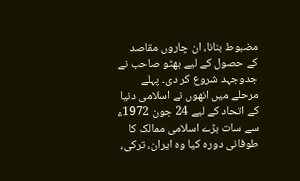مضبوط بنانا، ان چاروں مقاصد کے حصول کے لیے بھٹو صاحب نے جدوجہد شروع کر دی۔ پہلے مرحلے میں انھوں نے اسلامی دنیا کے اتحاد کے لیے 24 جون 1972ء سے سات بڑے اسلامی ممالک کا طوفانی دورہ کیا وہ ایران، ترکی،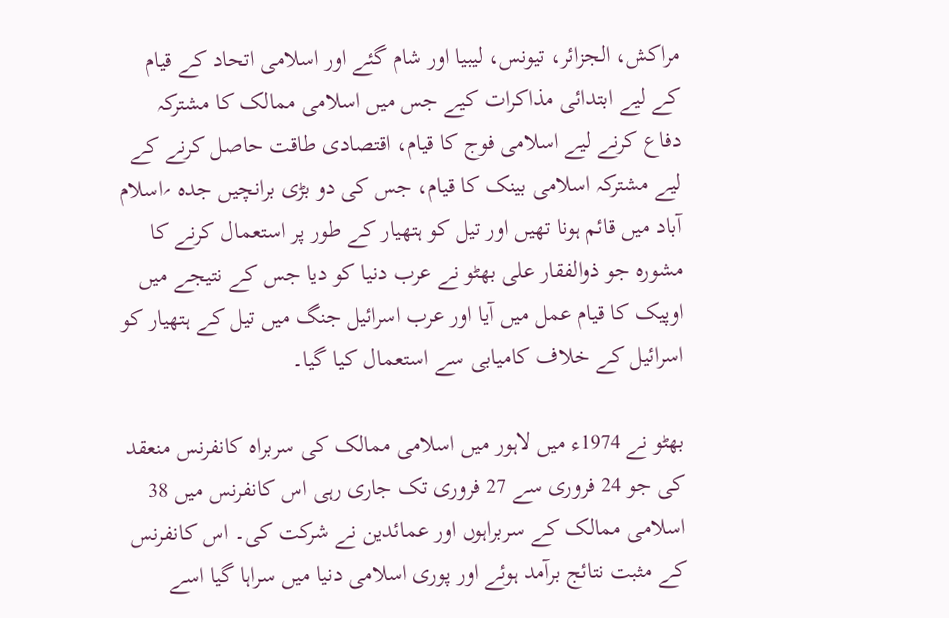مراکش، الجزائر، تیونس، لیبیا اور شام گئے اور اسلامی اتحاد کے قیام کے لیے ابتدائی مذاکرات کیے جس میں اسلامی ممالک کا مشترکہ دفاع کرنے لیے اسلامی فوج کا قیام، اقتصادی طاقت حاصل کرنے کے لیے مشترکہ اسلامی بینک کا قیام، جس کی دو بڑی برانچیں جدہ ؍اسلام آباد میں قائم ہونا تھیں اور تیل کو ہتھیار کے طور پر استعمال کرنے کا مشورہ جو ذوالفقار علی بھٹو نے عرب دنیا کو دیا جس کے نتیجے میں اوپیک کا قیام عمل میں آیا اور عرب اسرائیل جنگ میں تیل کے ہتھیار کو اسرائیل کے خلاف کامیابی سے استعمال کیا گیا۔

بھٹو نے 1974ء میں لاہور میں اسلامی ممالک کی سربراہ کانفرنس منعقد کی جو 24 فروری سے 27 فروری تک جاری رہی اس کانفرنس میں 38 اسلامی ممالک کے سربراہوں اور عمائدین نے شرکت کی۔ اس کانفرنس کے مثبت نتائج برآمد ہوئے اور پوری اسلامی دنیا میں سراہا گیا اسے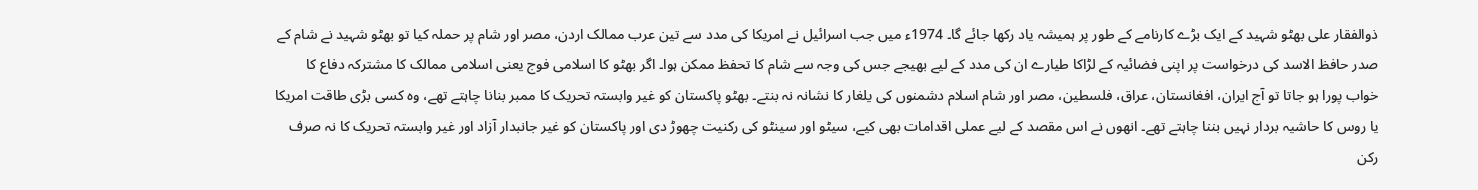ذوالفقار علی بھٹو شہید کے ایک بڑے کارنامے کے طور پر ہمیشہ یاد رکھا جائے گا۔ 1974ء میں جب اسرائیل نے امریکا کی مدد سے تین عرب ممالک اردن، مصر اور شام پر حملہ کیا تو بھٹو شہید نے شام کے صدر حافظ الاسد کی درخواست پر اپنی فضائیہ کے لڑاکا طیارے ان کی مدد کے لیے بھیجے جس کی وجہ سے شام کا تحفظ ممکن ہوا۔ اگر بھٹو کا اسلامی فوج یعنی اسلامی ممالک کا مشترکہ دفاع کا خواب پورا ہو جاتا تو آج ایران، افغانستان، عراق، فلسطین، مصر اور شام اسلام دشمنوں کی یلغار کا نشانہ نہ بنتے۔ بھٹو پاکستان کو غیر وابستہ تحریک کا ممبر بنانا چاہتے تھے، وہ کسی بڑی طاقت امریکا یا روس کا حاشیہ بردار نہیں بننا چاہتے تھے۔ انھوں نے اس مقصد کے لیے عملی اقدامات بھی کیے، سیٹو اور سینٹو کی رکنیت چھوڑ دی اور پاکستان کو غیر جانبدار آزاد اور غیر وابستہ تحریک کا نہ صرف رکن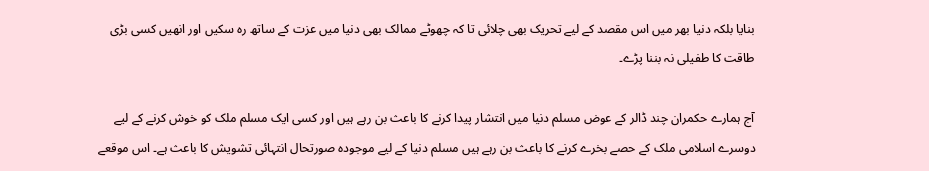بنایا بلکہ دنیا بھر میں اس مقصد کے لیے تحریک بھی چلائی تا کہ چھوٹے ممالک بھی دنیا میں عزت کے ساتھ رہ سکیں اور انھیں کسی بڑی طاقت کا طفیلی نہ بننا پڑے۔

آج ہمارے حکمران چند ڈالر کے عوض مسلم دنیا میں انتشار پیدا کرنے کا باعث بن رہے ہیں اور کسی ایک مسلم ملک کو خوش کرنے کے لیے دوسرے اسلامی ملک کے حصے بخرے کرنے کا باعث بن رہے ہیں مسلم دنیا کے لیے موجودہ صورتحال انتہائی تشویش کا باعث ہے۔ اس موقعے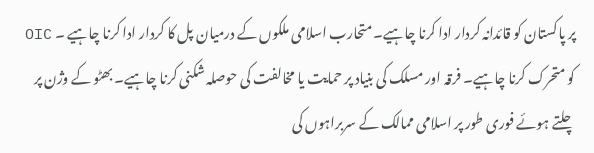پر پاکستان کو قائدانہ کردار ادا کرنا چاہیے۔ متحارب اسلامی ملکوں کے درمیان پل کا کردار ادا کرنا چاہیے ۔ OIC کو متحرک کرنا چاہیے۔ فرقہ اور مسلک کی بنیاد پر حمایت یا مخالفت کی حوصلہ شکنی کرنا چاہیے۔ بھٹو کے وژن پر چلتے ہوئے فوری طور پر اسلامی ممالک کے سربراہوں کی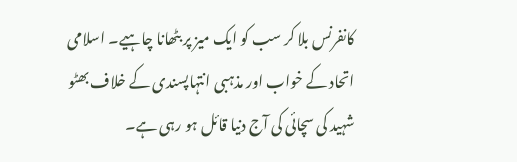کانفرنس بلا کر سب کو ایک میز پر بٹھانا چاہیے۔ اسلامی اتحاد کے خواب اور مذہبی انتہاپسندی کے خلاف بھٹو شہید کی سچائی کی آج دنیا قائل ہو رہی ہے۔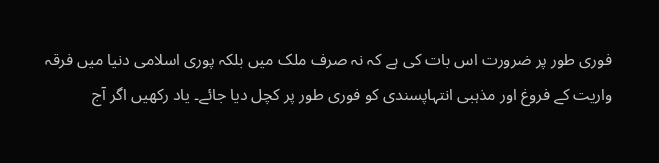فوری طور پر ضرورت اس بات کی ہے کہ نہ صرف ملک میں بلکہ پوری اسلامی دنیا میں فرقہ واریت کے فروغ اور مذہبی انتہاپسندی کو فوری طور پر کچل دیا جائے۔ یاد رکھیں اگر آج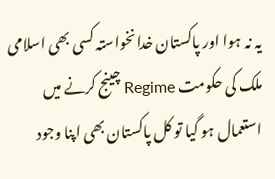یہ نہ ہوا اور پاکستان خدانخواستہ کسی بھی اسلامی ملک کی حکومت Regime چینج کرنے میں استعمال ہو گیا تو کل پاکستان بھی اپنا وجود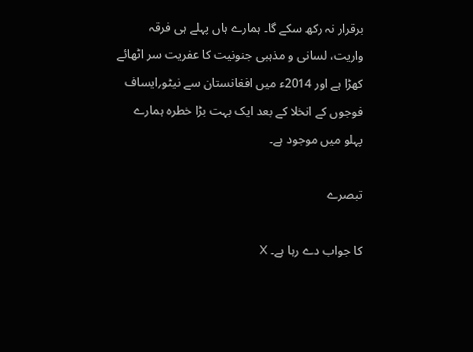برقرار نہ رکھ سکے گا۔ ہمارے ہاں پہلے ہی فرقہ واریت، لسانی و مذہبی جنونیت کا عفریت سر اٹھائے کھڑا ہے اور 2014ء میں افغانستان سے نیٹو؍ایساف فوجوں کے انخلا کے بعد ایک بہت بڑا خطرہ ہمارے پہلو میں موجود ہے۔

تبصرے

کا جواب دے رہا ہے۔ X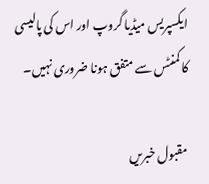ایکسپریس میڈیا گروپ اور اس کی پالیسی کا کمنٹس سے متفق ہونا ضروری نہیں۔

مقبول خبریں